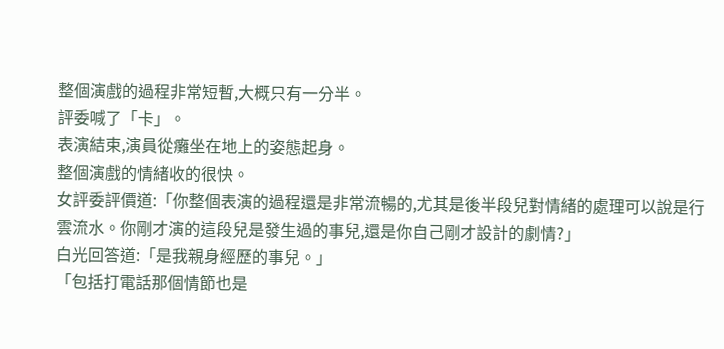整個演戲的過程非常短暫,大概只有一分半。
評委喊了「卡」。
表演結束,演員從癱坐在地上的姿態起身。
整個演戲的情緒收的很快。
女評委評價道:「你整個表演的過程還是非常流暢的,尤其是後半段兒對情緒的處理可以說是行雲流水。你剛才演的這段兒是發生過的事兒,還是你自己剛才設計的劇情?」
白光回答道:「是我親身經歷的事兒。」
「包括打電話那個情節也是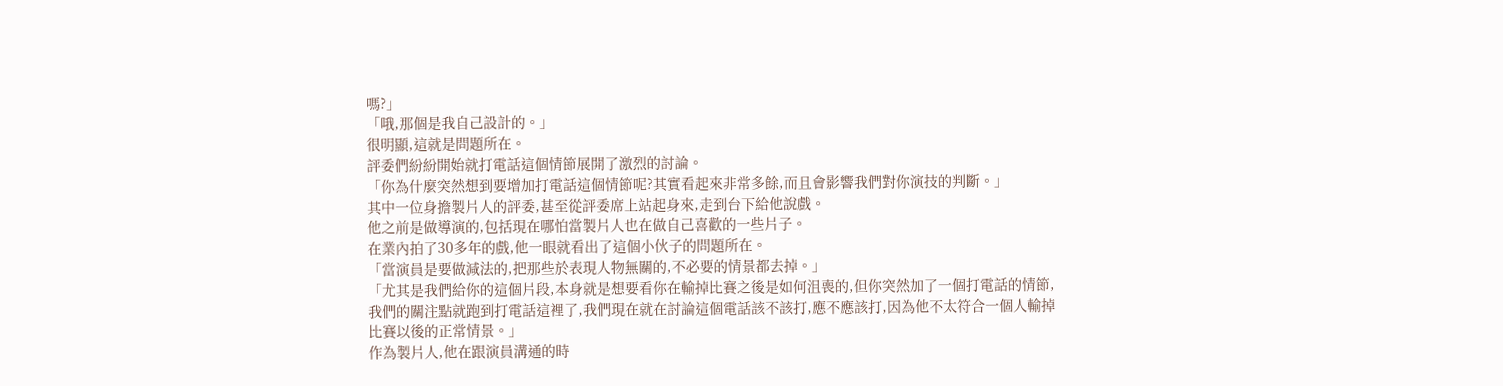嗎?」
「哦,那個是我自己設計的。」
很明顯,這就是問題所在。
評委們紛紛開始就打電話這個情節展開了激烈的討論。
「你為什麼突然想到要增加打電話這個情節呢?其實看起來非常多餘,而且會影響我們對你演技的判斷。」
其中一位身擔製片人的評委,甚至從評委席上站起身來,走到台下給他說戲。
他之前是做導演的,包括現在哪怕當製片人也在做自己喜歡的一些片子。
在業內拍了30多年的戲,他一眼就看出了這個小伙子的問題所在。
「當演員是要做減法的,把那些於表現人物無關的,不必要的情景都去掉。」
「尤其是我們給你的這個片段,本身就是想要看你在輸掉比賽之後是如何沮喪的,但你突然加了一個打電話的情節,我們的關注點就跑到打電話這裡了,我們現在就在討論這個電話該不該打,應不應該打,因為他不太符合一個人輸掉比賽以後的正常情景。」
作為製片人,他在跟演員溝通的時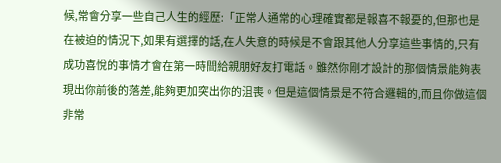候,常會分享一些自己人生的經歷:「正常人通常的心理確實都是報喜不報憂的,但那也是在被迫的情況下,如果有選擇的話,在人失意的時候是不會跟其他人分享這些事情的,只有成功喜悅的事情才會在第一時間給親朋好友打電話。雖然你剛才設計的那個情景能夠表現出你前後的落差,能夠更加突出你的沮喪。但是這個情景是不符合邏輯的,而且你做這個非常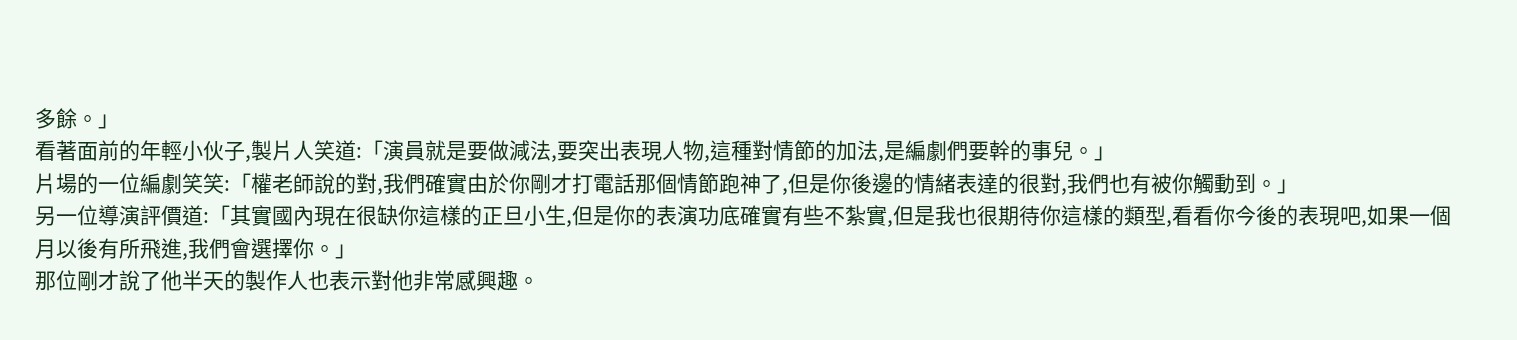多餘。」
看著面前的年輕小伙子,製片人笑道:「演員就是要做減法,要突出表現人物,這種對情節的加法,是編劇們要幹的事兒。」
片場的一位編劇笑笑:「權老師說的對,我們確實由於你剛才打電話那個情節跑神了,但是你後邊的情緒表達的很對,我們也有被你觸動到。」
另一位導演評價道:「其實國內現在很缺你這樣的正旦小生,但是你的表演功底確實有些不紮實,但是我也很期待你這樣的類型,看看你今後的表現吧,如果一個月以後有所飛進,我們會選擇你。」
那位剛才說了他半天的製作人也表示對他非常感興趣。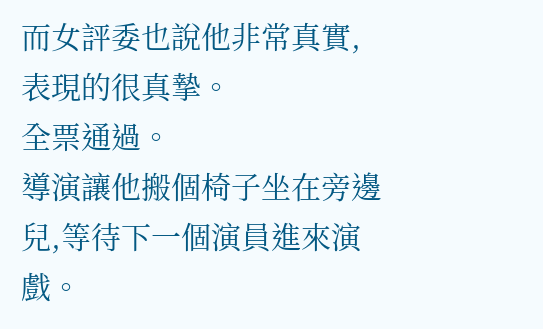而女評委也說他非常真實,表現的很真摯。
全票通過。
導演讓他搬個椅子坐在旁邊兒,等待下一個演員進來演戲。